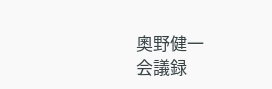奧野健一
会議録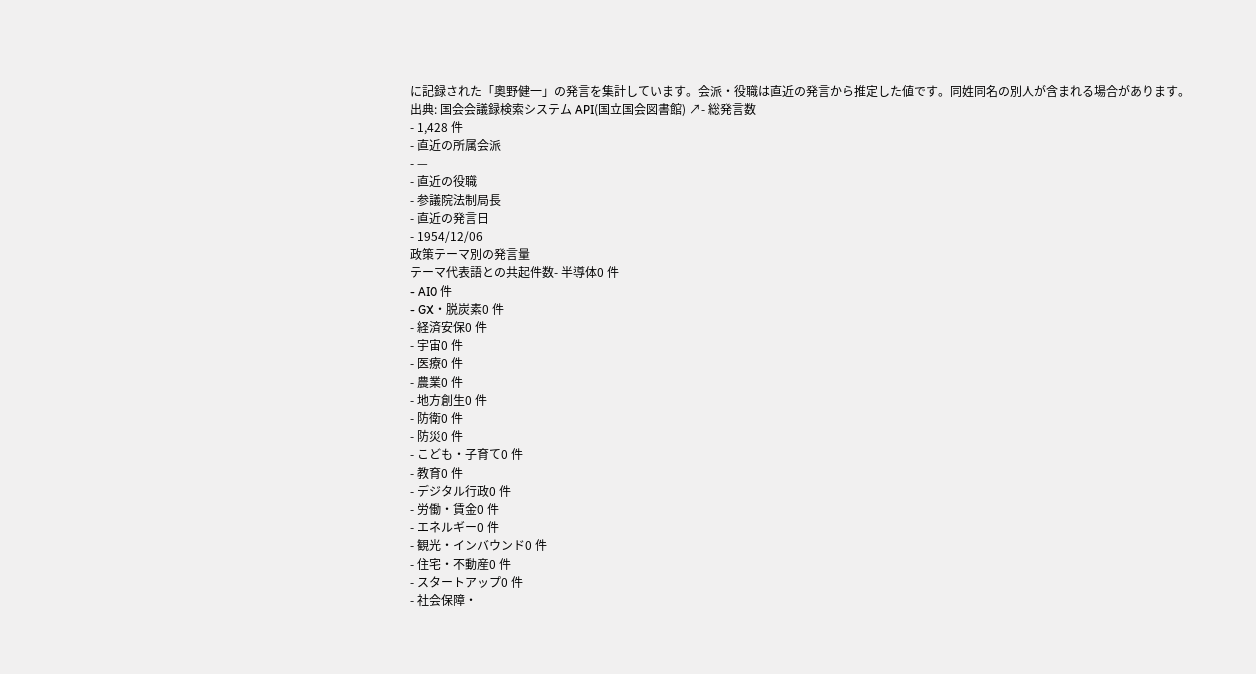に記録された「奧野健一」の発言を集計しています。会派・役職は直近の発言から推定した値です。同姓同名の別人が含まれる場合があります。
出典: 国会会議録検索システム API(国立国会図書館) ↗- 総発言数
- 1,428 件
- 直近の所属会派
- —
- 直近の役職
- 参議院法制局長
- 直近の発言日
- 1954/12/06
政策テーマ別の発言量
テーマ代表語との共起件数- 半導体0 件
- AI0 件
- GX・脱炭素0 件
- 経済安保0 件
- 宇宙0 件
- 医療0 件
- 農業0 件
- 地方創生0 件
- 防衛0 件
- 防災0 件
- こども・子育て0 件
- 教育0 件
- デジタル行政0 件
- 労働・賃金0 件
- エネルギー0 件
- 観光・インバウンド0 件
- 住宅・不動産0 件
- スタートアップ0 件
- 社会保障・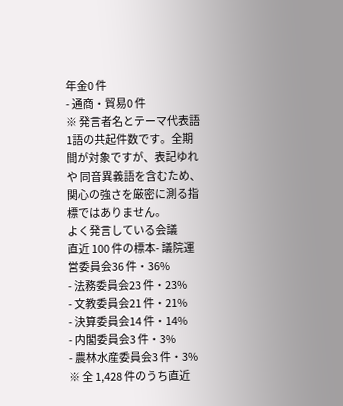年金0 件
- 通商・貿易0 件
※ 発言者名とテーマ代表語1語の共起件数です。全期間が対象ですが、表記ゆれや 同音異義語を含むため、関心の強さを厳密に測る指標ではありません。
よく発言している会議
直近 100 件の標本- 議院運営委員会36 件・36%
- 法務委員会23 件・23%
- 文教委員会21 件・21%
- 決算委員会14 件・14%
- 内閣委員会3 件・3%
- 農林水産委員会3 件・3%
※ 全 1,428 件のうち直近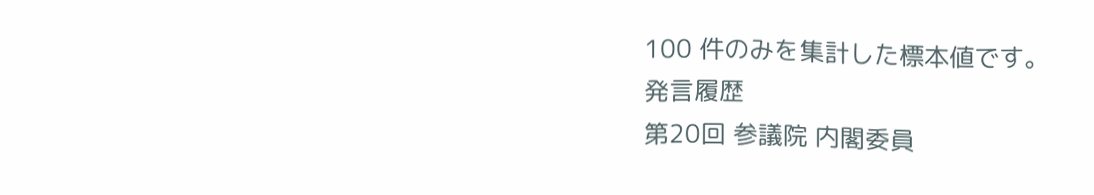100 件のみを集計した標本値です。
発言履歴
第20回 参議院 内閣委員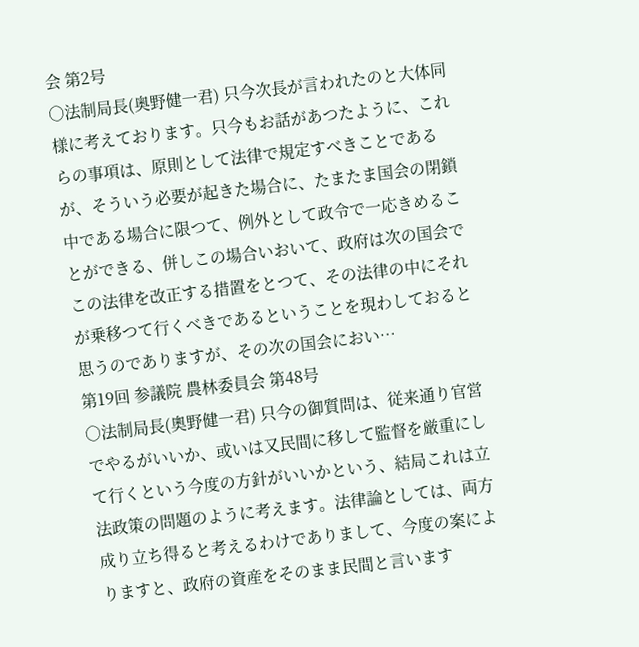会 第2号
○法制局長(奥野健一君) 只今次長が言われたのと大体同様に考えております。只今もお話があつたように、これらの事項は、原則として法律で規定すべきことであるが、そういう必要が起きた場合に、たまたま国会の閉鎖中である場合に限つて、例外として政令で一応きめることができる、併しこの場合いおいて、政府は次の国会でこの法律を改正する措置をとつて、その法律の中にそれが乗移つて行くべきであるということを現わしておると思うのでありますが、その次の国会におい…
第19回 参議院 農林委員会 第48号
○法制局長(奧野健一君) 只今の御質問は、従来通り官営でやるがいいか、或いは又民間に移して監督を厳重にして行くという今度の方針がいいかという、結局これは立法政策の問題のように考えます。法律論としては、両方成り立ち得ると考えるわけでありまして、今度の案によりますと、政府の資産をそのまま民間と言います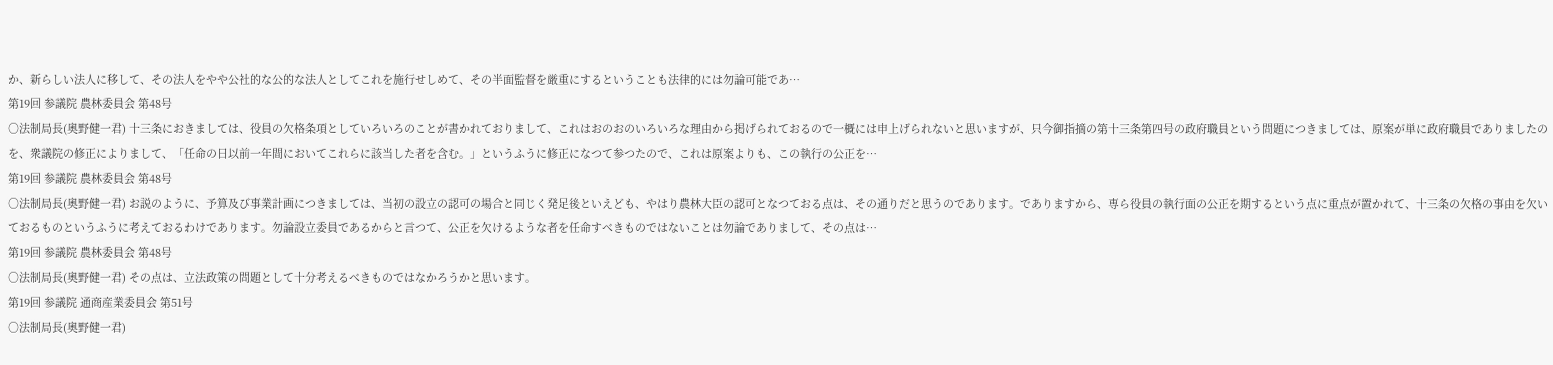か、新らしい法人に移して、その法人をやや公社的な公的な法人としてこれを施行せしめて、その半面監督を厳重にするということも法律的には勿論可能であ…
第19回 参議院 農林委員会 第48号
○法制局長(奧野健一君) 十三条におきましては、役員の欠格条項としていろいろのことが書かれておりまして、これはおのおのいろいろな理由から掲げられておるので一概には申上げられないと思いますが、只今御指摘の第十三条第四号の政府職員という問題につきましては、原案が単に政府職員でありましたのを、衆議院の修正によりまして、「任命の日以前一年間においてこれらに該当した者を含む。」というふうに修正になつて参つたので、これは原案よりも、この執行の公正を…
第19回 参議院 農林委員会 第48号
○法制局長(奧野健一君) お説のように、予算及び事業計画につきましては、当初の設立の認可の場合と同じく発足後といえども、やはり農林大臣の認可となつておる点は、その通りだと思うのであります。でありますから、専ら役員の執行面の公正を期するという点に重点が置かれて、十三条の欠格の事由を欠いておるものというふうに考えておるわけであります。勿論設立委員であるからと言つて、公正を欠けるような者を任命すべきものではないことは勿論でありまして、その点は…
第19回 参議院 農林委員会 第48号
○法制局長(奧野健一君) その点は、立法政策の問題として十分考えるべきものではなかろうかと思います。
第19回 参議院 通商産業委員会 第51号
○法制局長(奧野健一君)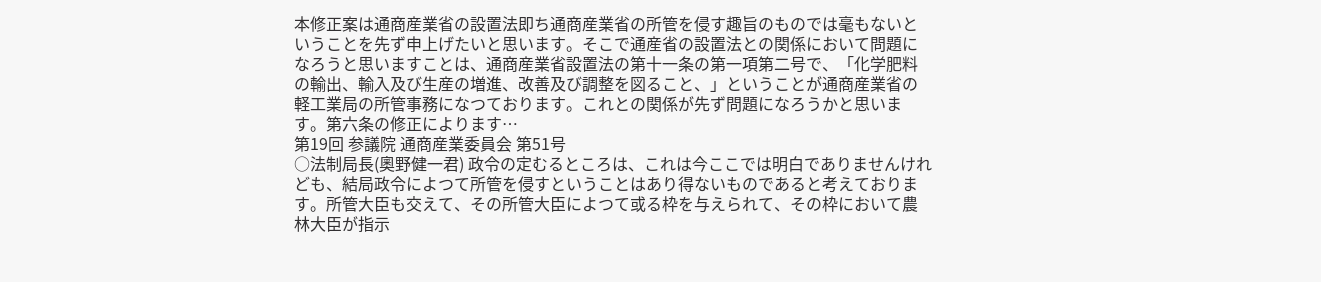本修正案は通商産業省の設置法即ち通商産業省の所管を侵す趣旨のものでは毫もないということを先ず申上げたいと思います。そこで通産省の設置法との関係において問題になろうと思いますことは、通商産業省設置法の第十一条の第一項第二号で、「化学肥料の輸出、輸入及び生産の増進、改善及び調整を図ること、」ということが通商産業省の軽工業局の所管事務になつております。これとの関係が先ず問題になろうかと思います。第六条の修正によります…
第19回 参議院 通商産業委員会 第51号
○法制局長(奧野健一君) 政令の定むるところは、これは今ここでは明白でありませんけれども、結局政令によつて所管を侵すということはあり得ないものであると考えております。所管大臣も交えて、その所管大臣によつて或る枠を与えられて、その枠において農林大臣が指示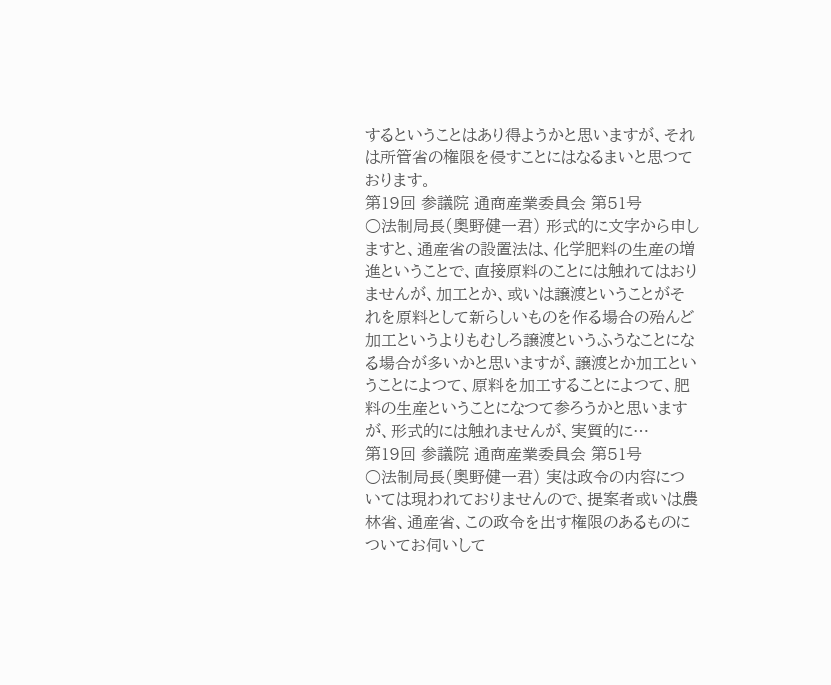するということはあり得ようかと思いますが、それは所管省の権限を侵すことにはなるまいと思つております。
第19回 参議院 通商産業委員会 第51号
○法制局長(奧野健一君) 形式的に文字から申しますと、通産省の設置法は、化学肥料の生産の増進ということで、直接原料のことには触れてはおりませんが、加工とか、或いは譲渡ということがそれを原料として新らしいものを作る場合の殆んど加工というよりもむしろ譲渡というふうなことになる場合が多いかと思いますが、譲渡とか加工ということによつて、原料を加工することによつて、肥料の生産ということになつて参ろうかと思いますが、形式的には触れませんが、実質的に…
第19回 参議院 通商産業委員会 第51号
○法制局長(奧野健一君) 実は政令の内容については現われておりませんので、提案者或いは農林省、通産省、この政令を出す権限のあるものについてお伺いして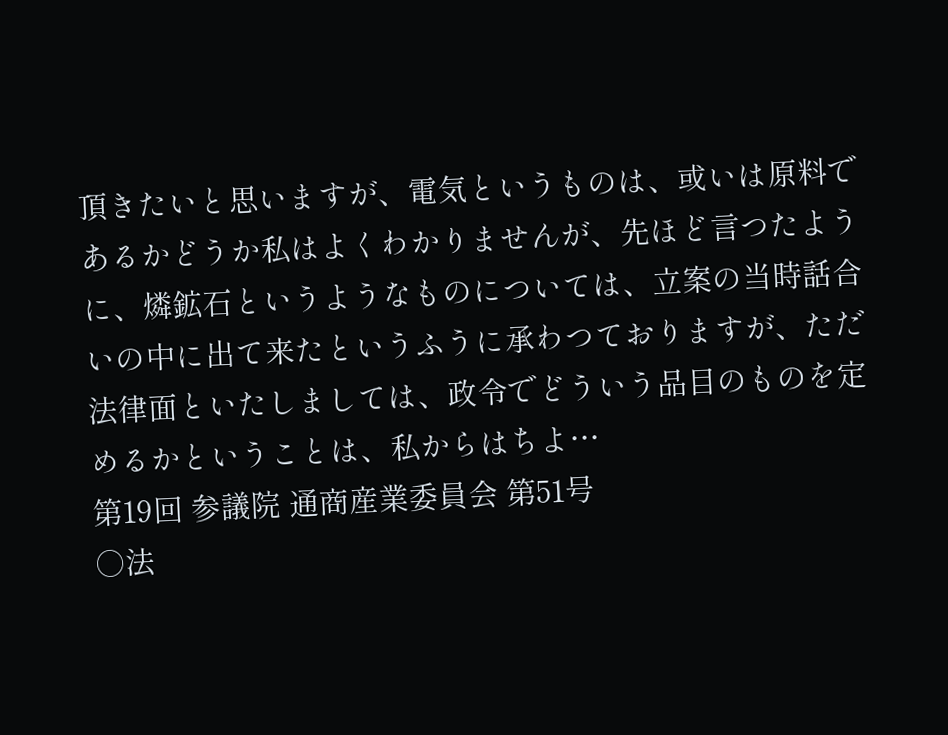頂きたいと思いますが、電気というものは、或いは原料であるかどうか私はよくわかりませんが、先ほど言つたように、燐鉱石というようなものについては、立案の当時話合いの中に出て来たというふうに承わつておりますが、ただ法律面といたしましては、政令でどういう品目のものを定めるかということは、私からはちよ…
第19回 参議院 通商産業委員会 第51号
○法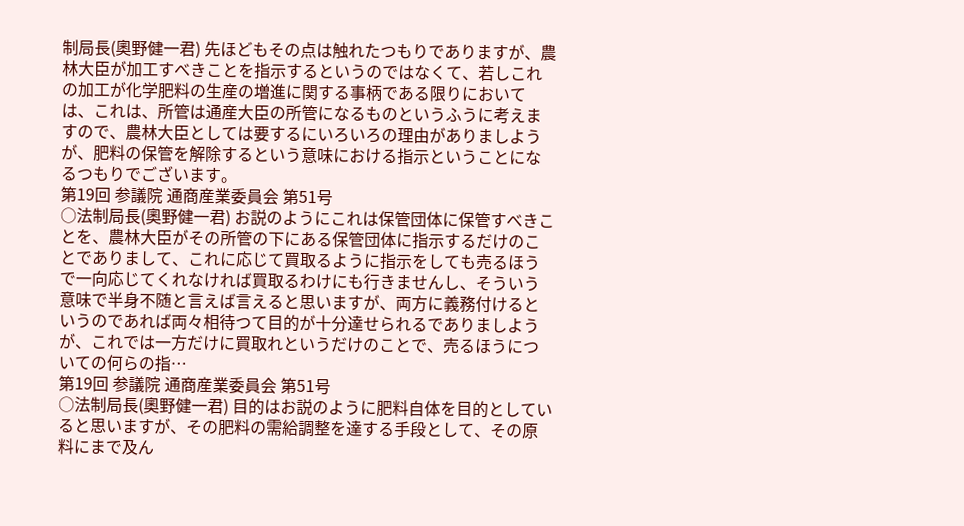制局長(奧野健一君) 先ほどもその点は触れたつもりでありますが、農林大臣が加工すべきことを指示するというのではなくて、若しこれの加工が化学肥料の生産の増進に関する事柄である限りにおいては、これは、所管は通産大臣の所管になるものというふうに考えますので、農林大臣としては要するにいろいろの理由がありましようが、肥料の保管を解除するという意味における指示ということになるつもりでございます。
第19回 参議院 通商産業委員会 第51号
○法制局長(奧野健一君) お説のようにこれは保管団体に保管すべきことを、農林大臣がその所管の下にある保管団体に指示するだけのことでありまして、これに応じて買取るように指示をしても売るほうで一向応じてくれなければ買取るわけにも行きませんし、そういう意味で半身不随と言えば言えると思いますが、両方に義務付けるというのであれば両々相待つて目的が十分達せられるでありましようが、これでは一方だけに買取れというだけのことで、売るほうについての何らの指…
第19回 参議院 通商産業委員会 第51号
○法制局長(奧野健一君) 目的はお説のように肥料自体を目的としていると思いますが、その肥料の需給調整を達する手段として、その原料にまで及ん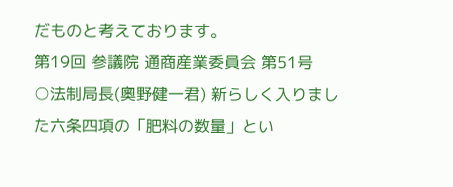だものと考えております。
第19回 参議院 通商産業委員会 第51号
○法制局長(奧野健一君) 新らしく入りました六条四項の「肥料の数量」とい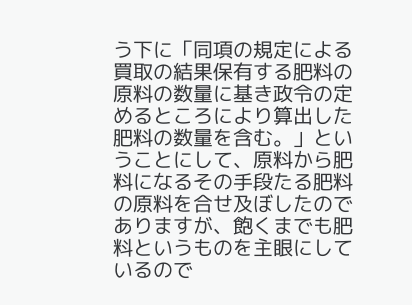う下に「同項の規定による買取の結果保有する肥料の原料の数量に基き政令の定めるところにより算出した肥料の数量を含む。」ということにして、原料から肥料になるその手段たる肥料の原料を合せ及ぼしたのでありますが、飽くまでも肥料というものを主眼にしているので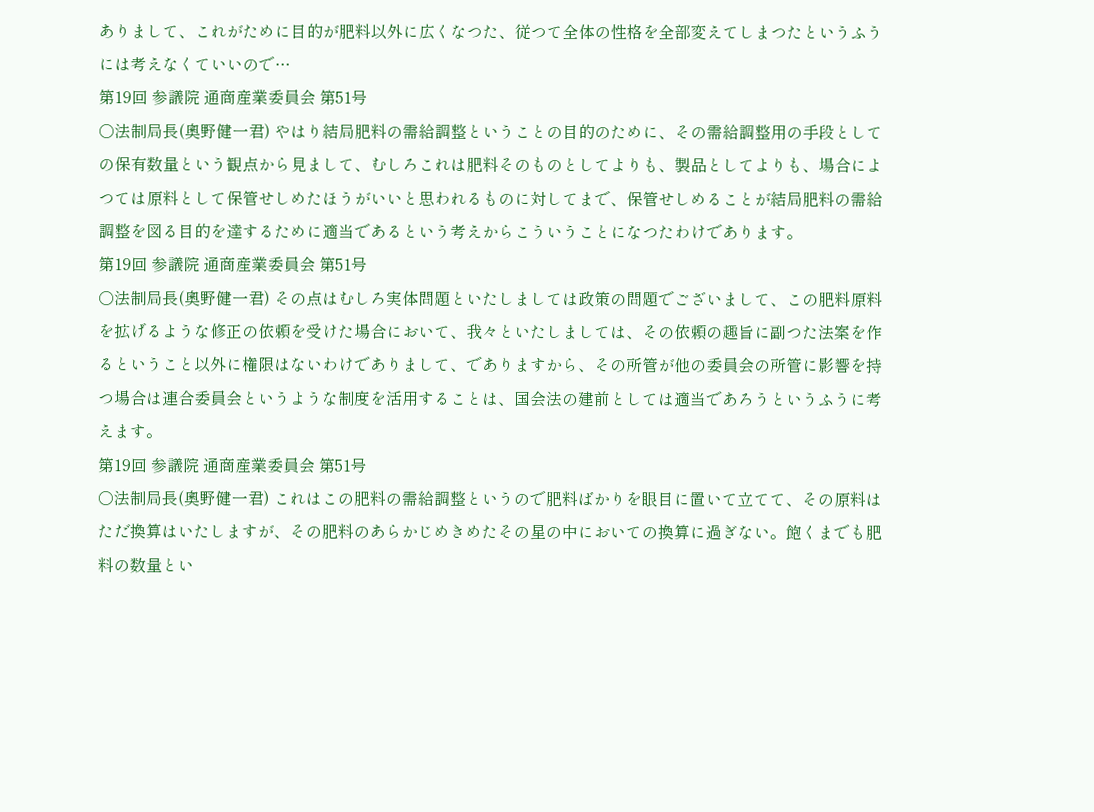ありまして、これがために目的が肥料以外に広くなつた、従つて全体の性格を全部変えてしまつたというふうには考えなくていいので…
第19回 参議院 通商産業委員会 第51号
○法制局長(奧野健一君) やはり結局肥料の需給調整ということの目的のために、その需給調整用の手段としての保有数量という観点から見まして、むしろこれは肥料そのものとしてよりも、製品としてよりも、場合によつては原料として保管せしめたほうがいいと思われるものに対してまで、保管せしめることが結局肥料の需給調整を図る目的を達するために適当であるという考えからこういうことになつたわけであります。
第19回 参議院 通商産業委員会 第51号
○法制局長(奧野健一君) その点はむしろ実体問題といたしましては政策の問題でございまして、この肥料原料を拡げるような修正の依頼を受けた場合において、我々といたしましては、その依頼の趣旨に副つた法案を作るということ以外に権限はないわけでありまして、でありますから、その所管が他の委員会の所管に影響を持つ場合は連合委員会というような制度を活用することは、国会法の建前としては適当であろうというふうに考えます。
第19回 参議院 通商産業委員会 第51号
○法制局長(奧野健一君) これはこの肥料の需給調整というので肥料ばかりを眼目に置いて立てて、その原料はただ換算はいたしますが、その肥料のあらかじめきめたその星の中においての換算に過ぎない。飽くまでも肥料の数量とい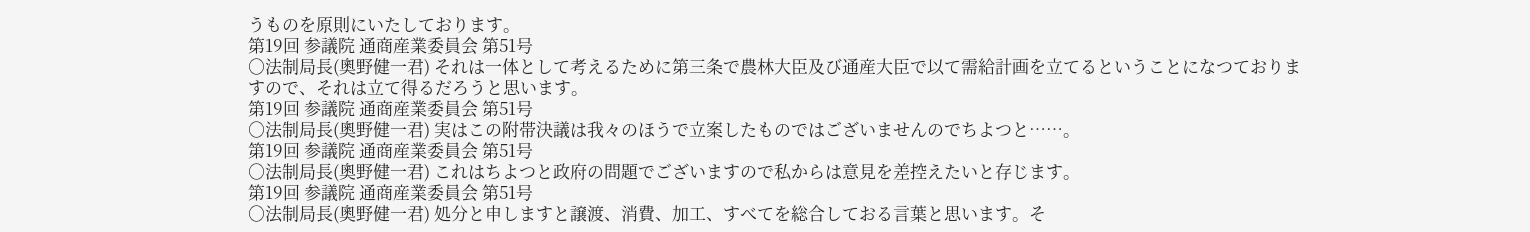うものを原則にいたしております。
第19回 参議院 通商産業委員会 第51号
○法制局長(奧野健一君) それは一体として考えるために第三条で農林大臣及び通産大臣で以て需給計画を立てるということになつておりますので、それは立て得るだろうと思います。
第19回 参議院 通商産業委員会 第51号
○法制局長(奧野健一君) 実はこの附帯決議は我々のほうで立案したものではございませんのでちよつと……。
第19回 参議院 通商産業委員会 第51号
○法制局長(奧野健一君) これはちよつと政府の問題でございますので私からは意見を差控えたいと存じます。
第19回 参議院 通商産業委員会 第51号
○法制局長(奧野健一君) 処分と申しますと譲渡、消費、加工、すべてを総合しておる言葉と思います。そ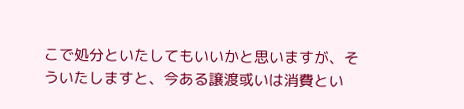こで処分といたしてもいいかと思いますが、そういたしますと、今ある譲渡或いは消費とい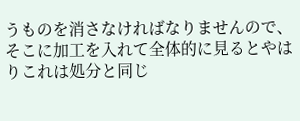うものを消さなければなりませんので、そこに加工を入れて全体的に見るとやはりこれは処分と同じ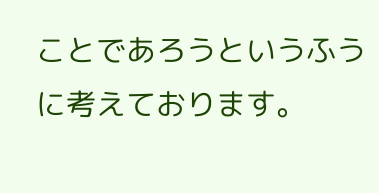ことであろうというふうに考えております。